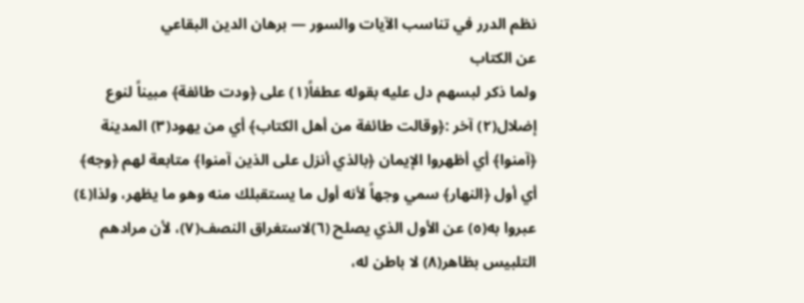نظم الدرر في تناسب الآيات والسور — برهان الدين البقاعي
عن الكتاب
ولما ذكر لبسهم دل عليه بقوله عطفاً(١) على ﴿ودت طائفة﴾ مبيناً لنوع إضلال(٢) آخر :﴿وقالت طائفة من أهل الكتاب﴾ أي من يهود(٣) المدينة ﴿آمنوا﴾ أي أظهروا الإيمان ﴿بالذي أنزل على الذين آمنوا﴾ متابعة لهم ﴿وجه﴾ أي أول ﴿النهار﴾ سمي وجهاً لأنه أول ما يستقبلك منه وهو ما يظهر، ولذا(٤) عبروا به(٥) عن الأول الذي يصلح (٦)لاستغراق النصف(٧)، لأن مرادهم التلبيس بظاهر(٨) لا باطن له،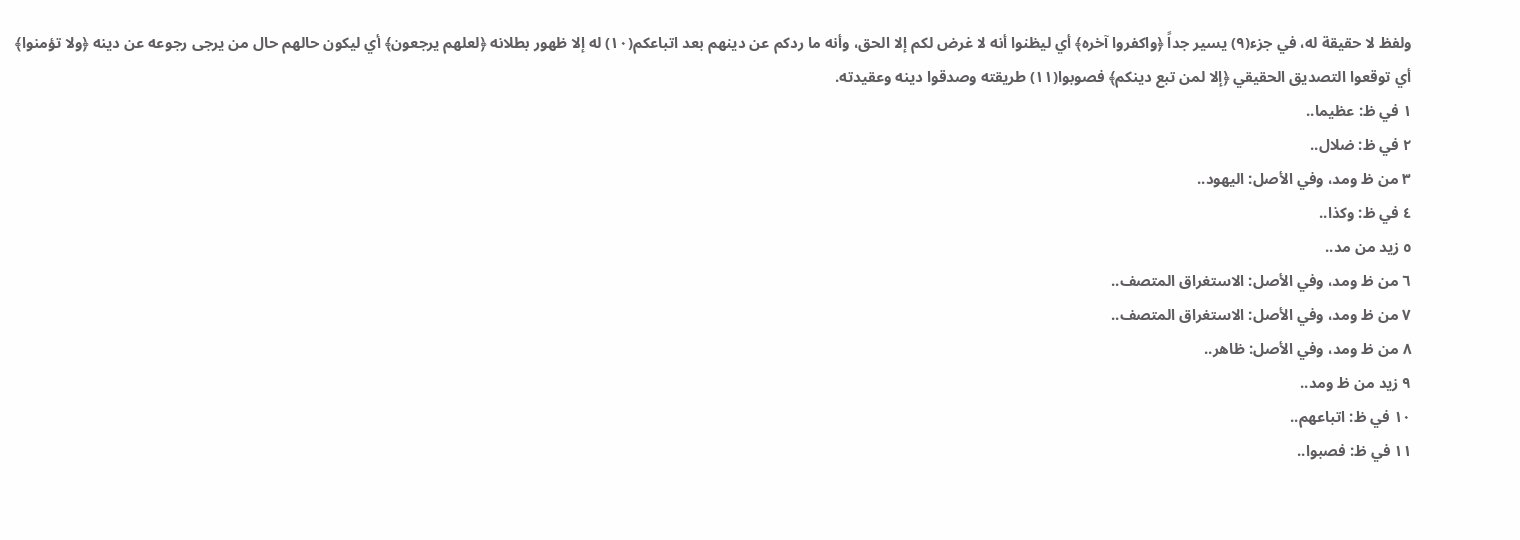ولفظ لا حقيقة له، في جزء(٩) يسير جداً ﴿واكفروا آخره﴾ أي ليظنوا أنه لا غرض لكم إلا الحق، وأنه ما ردكم عن دينهم بعد اتباعكم(١٠) له إلا ظهور بطلانه ﴿لعلهم يرجعون﴾ أي ليكون حالهم حال من يرجى رجوعه عن دينه ﴿ولا تؤمنوا﴾ أي توقعوا التصديق الحقيقي ﴿إلا لمن تبع دينكم﴾ فصوبوا(١١) طريقته وصدقوا دينه وعقيدته.
١ في ظ: عظيما..
٢ في ظ: ضلال..
٣ من ظ ومد، وفي الأصل: اليهود..
٤ في ظ: وكذا..
٥ زيد من مد..
٦ من ظ ومد، وفي الأصل: الاستغراق المتصف..
٧ من ظ ومد، وفي الأصل: الاستغراق المتصف..
٨ من ظ ومد، وفي الأصل: ظاهر..
٩ زيد من ظ ومد..
١٠ في ظ: اتباعهم..
١١ في ظ: فصبوا..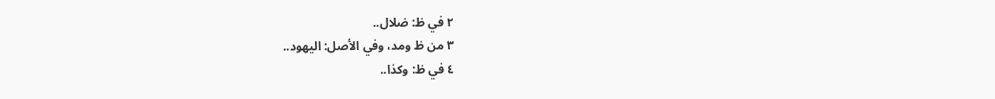٢ في ظ: ضلال..
٣ من ظ ومد، وفي الأصل: اليهود..
٤ في ظ: وكذا..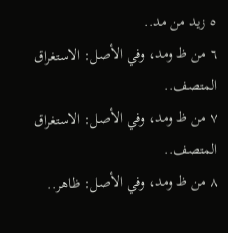٥ زيد من مد..
٦ من ظ ومد، وفي الأصل: الاستغراق المتصف..
٧ من ظ ومد، وفي الأصل: الاستغراق المتصف..
٨ من ظ ومد، وفي الأصل: ظاهر..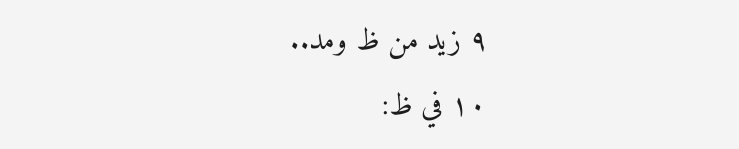٩ زيد من ظ ومد..
١٠ في ظ: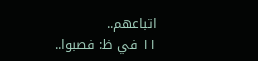اتباعهم..
١١ في ظ: فصبوا..